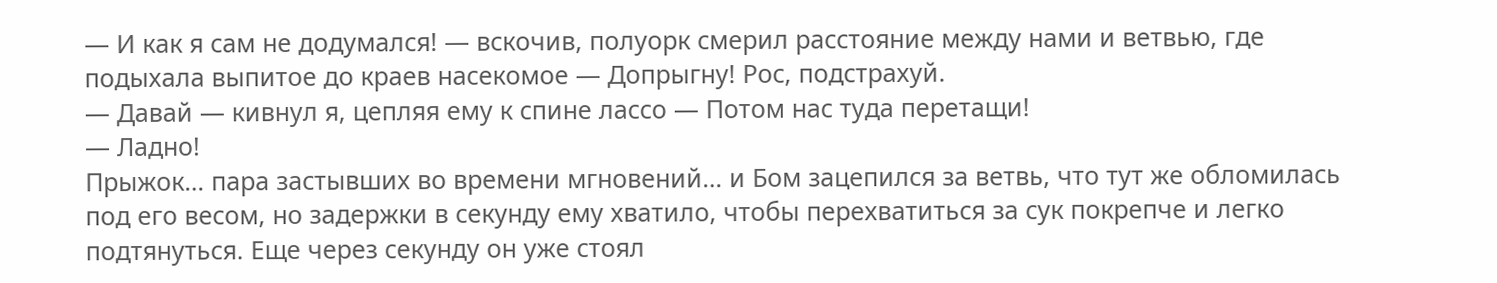— И как я сам не додумался! — вскочив, полуорк смерил расстояние между нами и ветвью, где подыхала выпитое до краев насекомое — Допрыгну! Рос, подстрахуй.
— Давай — кивнул я, цепляя ему к спине лассо — Потом нас туда перетащи!
— Ладно!
Прыжок… пара застывших во времени мгновений… и Бом зацепился за ветвь, что тут же обломилась под его весом, но задержки в секунду ему хватило, чтобы перехватиться за сук покрепче и легко подтянуться. Еще через секунду он уже стоял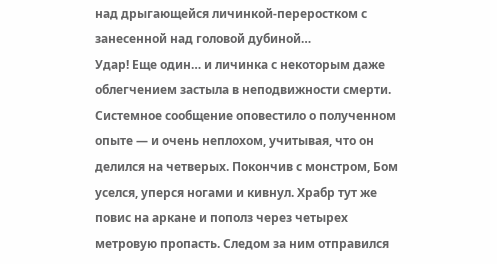над дрыгающейся личинкой-переростком с занесенной над головой дубиной…
Удар! Еще один… и личинка с некоторым даже облегчением застыла в неподвижности смерти.
Системное сообщение оповестило о полученном опыте — и очень неплохом, учитывая, что он делился на четверых. Покончив с монстром, Бом уселся, уперся ногами и кивнул. Храбр тут же повис на аркане и пополз через четырех метровую пропасть. Следом за ним отправился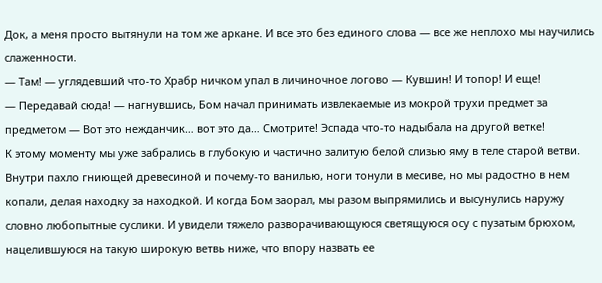Док, а меня просто вытянули на том же аркане. И все это без единого слова — все же неплохо мы научились слаженности.
— Там! — углядевший что-то Храбр ничком упал в личиночное логово — Кувшин! И топор! И еще!
— Передавай сюда! — нагнувшись, Бом начал принимать извлекаемые из мокрой трухи предмет за предметом — Вот это нежданчик… вот это да… Смотрите! Эспада что-то надыбала на другой ветке!
К этому моменту мы уже забрались в глубокую и частично залитую белой слизью яму в теле старой ветви. Внутри пахло гниющей древесиной и почему-то ванилью, ноги тонули в месиве, но мы радостно в нем копали, делая находку за находкой. И когда Бом заорал, мы разом выпрямились и высунулись наружу словно любопытные суслики. И увидели тяжело разворачивающуюся светящуюся осу с пузатым брюхом, нацелившуюся на такую широкую ветвь ниже, что впору назвать ее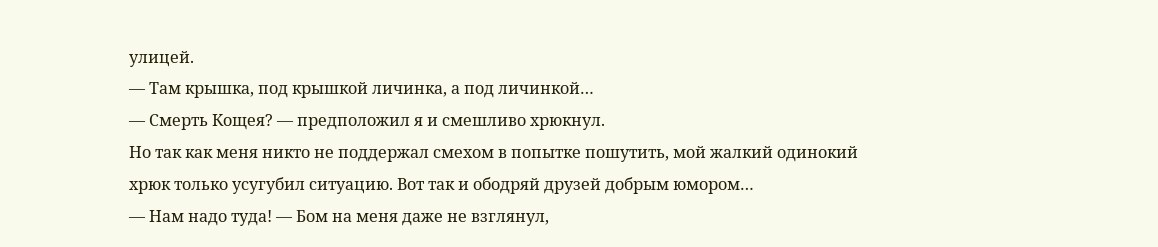улицей.
— Там крышка, под крышкой личинка, а под личинкой…
— Смерть Кощея? — предположил я и смешливо хрюкнул.
Но так как меня никто не поддержал смехом в попытке пошутить, мой жалкий одинокий хрюк только усугубил ситуацию. Вот так и ободряй друзей добрым юмором…
— Нам надо туда! — Бом на меня даже не взглянул,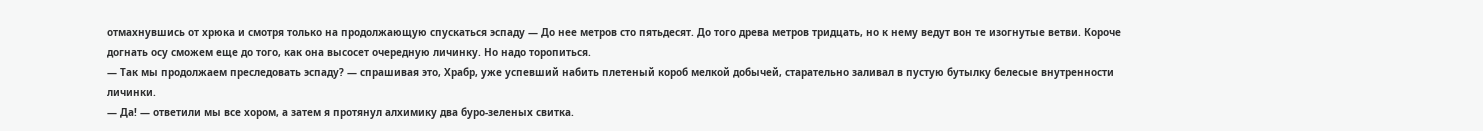отмахнувшись от хрюка и смотря только на продолжающую спускаться эспаду — До нее метров сто пятьдесят. До того древа метров тридцать, но к нему ведут вон те изогнутые ветви. Короче догнать осу сможем еще до того, как она высосет очередную личинку. Но надо торопиться.
— Так мы продолжаем преследовать эспаду? — спрашивая это, Храбр, уже успевший набить плетеный короб мелкой добычей, старательно заливал в пустую бутылку белесые внутренности личинки.
— Да! — ответили мы все хором, а затем я протянул алхимику два буро-зеленых свитка.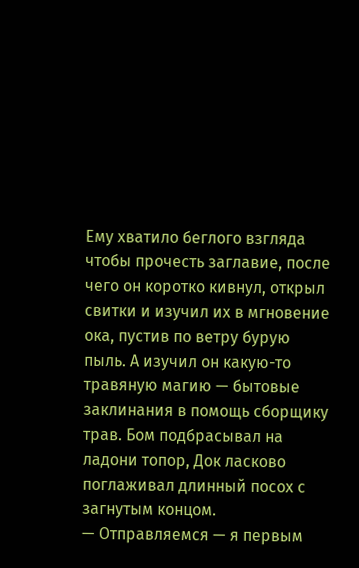Ему хватило беглого взгляда чтобы прочесть заглавие, после чего он коротко кивнул, открыл свитки и изучил их в мгновение ока, пустив по ветру бурую пыль. А изучил он какую-то травяную магию — бытовые заклинания в помощь сборщику трав. Бом подбрасывал на ладони топор, Док ласково поглаживал длинный посох с загнутым концом.
— Отправляемся — я первым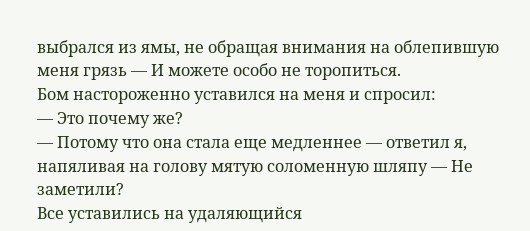выбрался из ямы, не обращая внимания на облепившую меня грязь — И можете особо не торопиться.
Бом настороженно уставился на меня и спросил:
— Это почему же?
— Потому что она стала еще медленнее — ответил я, напяливая на голову мятую соломенную шляпу — Не заметили?
Все уставились на удаляющийся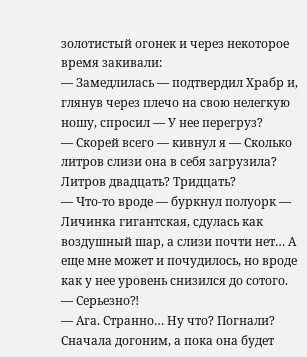золотистый огонек и через некоторое время закивали:
— Замедлилась — подтвердил Храбр и, глянув через плечо на свою нелегкую ношу, спросил — У нее перегруз?
— Скорей всего — кивнул я — Сколько литров слизи она в себя загрузила? Литров двадцать? Тридцать?
— Что-то вроде — буркнул полуорк — Личинка гигантская, сдулась как воздушный шар, а слизи почти нет… А еще мне может и почудилось, но вроде как у нее уровень снизился до сотого.
— Серьезно⁈
— Ага. Странно… Ну что? Погнали? Сначала догоним, а пока она будет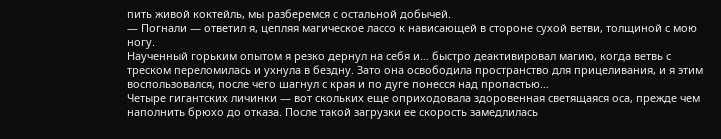пить живой коктейль, мы разберемся с остальной добычей.
— Погнали — ответил я, цепляя магическое лассо к нависающей в стороне сухой ветви, толщиной с мою ногу.
Наученный горьким опытом я резко дернул на себя и… быстро деактивировал магию, когда ветвь с треском переломилась и ухнула в бездну. Зато она освободила пространство для прицеливания, и я этим воспользовался, после чего шагнул с края и по дуге понесся над пропастью…
Четыре гигантских личинки — вот скольких еще оприходовала здоровенная светящаяся оса, прежде чем наполнить брюхо до отказа. После такой загрузки ее скорость замедлилась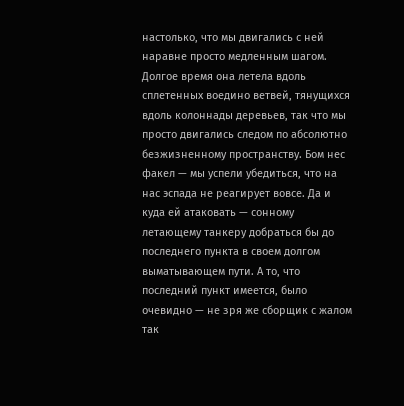настолько, что мы двигались с ней наравне просто медленным шагом. Долгое время она летела вдоль сплетенных воедино ветвей, тянущихся вдоль колоннады деревьев, так что мы просто двигались следом по абсолютно безжизненному пространству. Бом нес факел — мы успели убедиться, что на нас эспада не реагирует вовсе. Да и куда ей атаковать — сонному летающему танкеру добраться бы до последнего пункта в своем долгом выматывающем пути. А то, что последний пункт имеется, было очевидно — не зря же сборщик с жалом так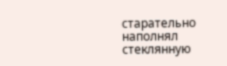старательно наполнял стеклянную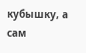кубышку, а сам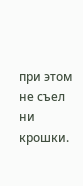при этом не съел ни крошки.